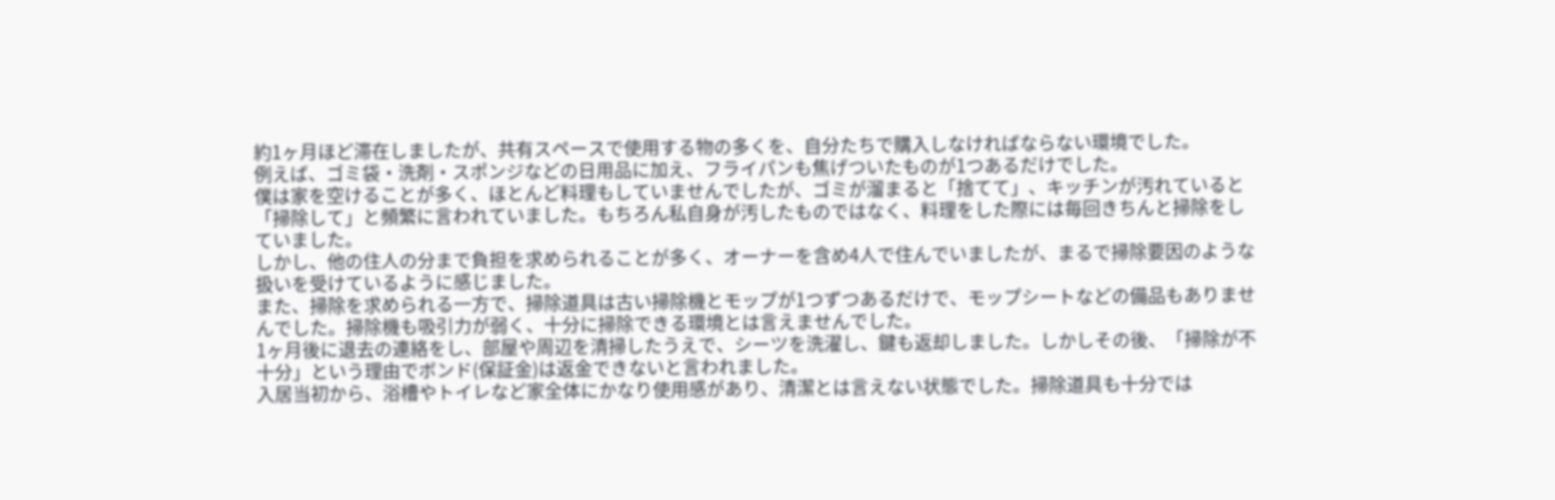約1ヶ月ほど滞在しましたが、共有スペースで使用する物の多くを、自分たちで購入しなければならない環境でした。
例えば、ゴミ袋・洗剤・スポンジなどの日用品に加え、フライパンも焦げついたものが1つあるだけでした。
僕は家を空けることが多く、ほとんど料理もしていませんでしたが、ゴミが溜まると「捨てて」、キッチンが汚れていると「掃除して」と頻繁に言われていました。もちろん私自身が汚したものではなく、料理をした際には毎回きちんと掃除をしていました。
しかし、他の住人の分まで負担を求められることが多く、オーナーを含め4人で住んでいましたが、まるで掃除要因のような扱いを受けているように感じました。
また、掃除を求められる一方で、掃除道具は古い掃除機とモップが1つずつあるだけで、モップシートなどの備品もありませんでした。掃除機も吸引力が弱く、十分に掃除できる環境とは言えませんでした。
1ヶ月後に退去の連絡をし、部屋や周辺を清掃したうえで、シーツを洗濯し、鍵も返却しました。しかしその後、「掃除が不十分」という理由でボンド(保証金)は返金できないと言われました。
入居当初から、浴槽やトイレなど家全体にかなり使用感があり、清潔とは言えない状態でした。掃除道具も十分では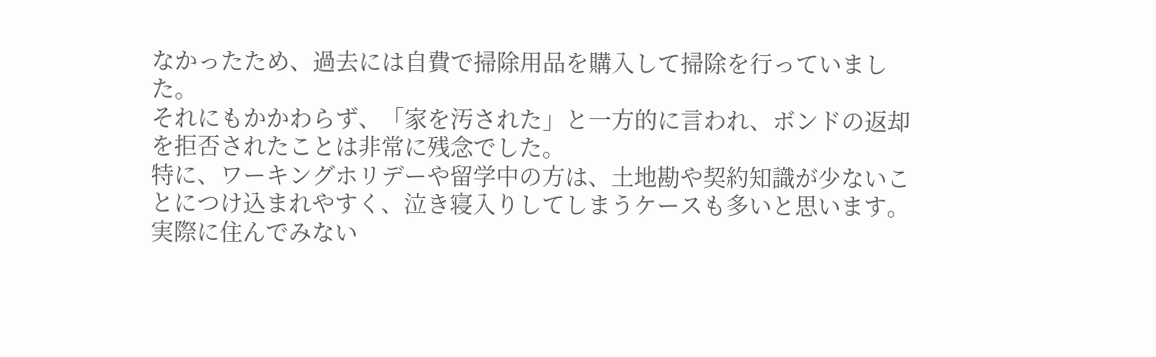なかったため、過去には自費で掃除用品を購入して掃除を行っていました。
それにもかかわらず、「家を汚された」と一方的に言われ、ボンドの返却を拒否されたことは非常に残念でした。
特に、ワーキングホリデーや留学中の方は、土地勘や契約知識が少ないことにつけ込まれやすく、泣き寝入りしてしまうケースも多いと思います。実際に住んでみない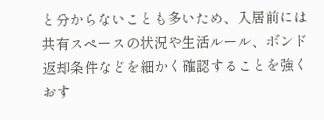と分からないことも多いため、入居前には共有スペースの状況や生活ルール、ボンド返却条件などを細かく確認することを強くおす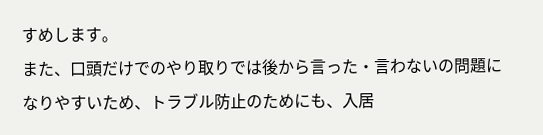すめします。
また、口頭だけでのやり取りでは後から言った・言わないの問題になりやすいため、トラブル防止のためにも、入居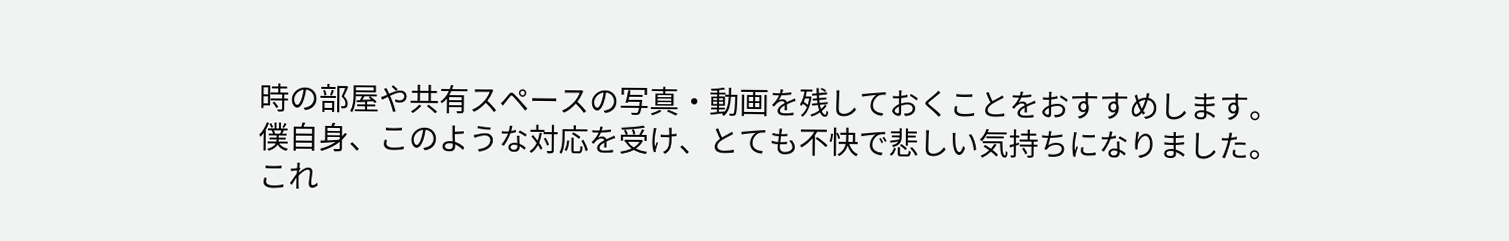時の部屋や共有スペースの写真・動画を残しておくことをおすすめします。
僕自身、このような対応を受け、とても不快で悲しい気持ちになりました。
これ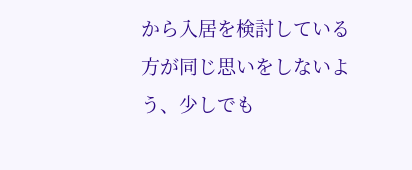から入居を検討している方が同じ思いをしないよう、少しでも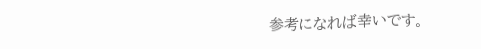参考になれば幸いです。